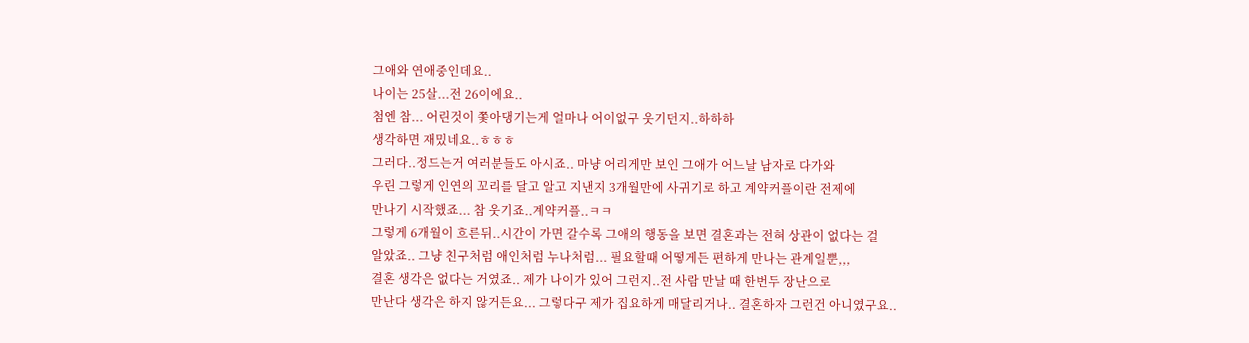그애와 연애중인데요..
나이는 25살...전 26이에요..
첨엔 참... 어린것이 쫓아댕기는게 얼마나 어이없구 웃기던지..하하하
생각하면 재밌네요..ㅎㅎㅎ
그러다..정드는거 여러분들도 아시죠.. 마냥 어리게만 보인 그애가 어느날 남자로 다가와
우린 그렇게 인연의 꼬리를 달고 알고 지낸지 3개월만에 사귀기로 하고 계약커플이란 전제에
만나기 시작했죠... 참 웃기죠..계약커플..ㅋㅋ
그렇게 6개월이 흐른뒤..시간이 가면 갈수록 그애의 행동을 보면 결혼과는 전혀 상관이 없다는 걸
알았죠.. 그냥 친구처럼 애인처럼 누나처럼... 필요할때 어떻게든 편하게 만나는 관계일뿐,,,
결혼 생각은 없다는 거였죠.. 제가 나이가 있어 그런지..전 사람 만날 때 한번두 장난으로
만난다 생각은 하지 않거든요... 그렇다구 제가 집요하게 매달리거나.. 결혼하자 그런건 아니였구요..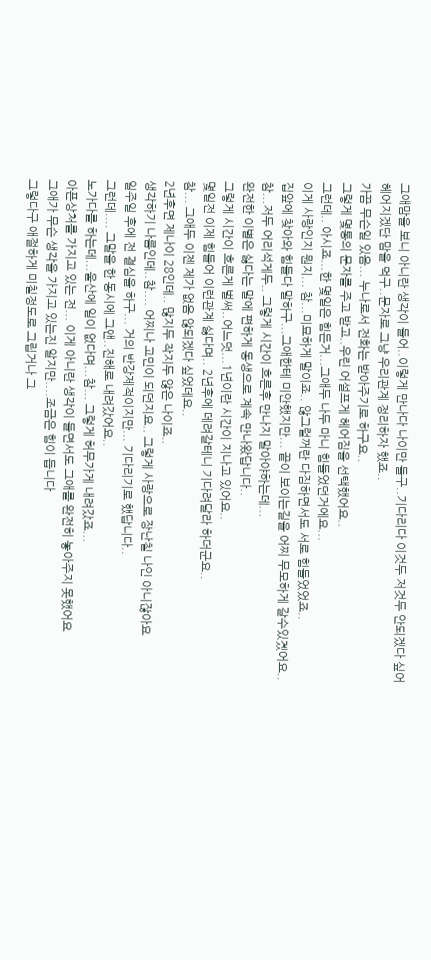그애맘을 보니 아니란 생각이 들어..이렇게 만나다 나이만 들구..기다리다 이것두 저것두 안되겠다 싶어
헤어지겠단 맘을 먹구..문자로 그냥 우리관계 정리하자 했죠..
가끔 무슨일 있음... 누나로서 전화는 받아주기로 하구요..
그렇게 몇통의 문자를 주고 받고..우린 어설프게 헤어짐을 선택했어요..
그런데.. 아시죠...한 몇일은 힘든거...그애두 나두 마니 힘들었던거에요...
이게 사랑인지 뭔지... 참...미묘하게 말이죠.. 않그럴꺼란 다짐하면서도 서로 힘들었었죠..
집앞에 찾아와 힘들다 말하구...그애한테 미안했지만... 끝이 보이는길을 어찌 무모하게 갈수있곘어요..
참...저두 어리석게두.. 그렇게 시간이 흐른후 만나지 말아야하는데...
완전한 이별은 싫다는 말에 편하게 동생으로 계속 만나왔답니다..
그렇게 시간이 흐른게 벌써..어느덧...1년이란 시간이 지나고 있어요..
몇일전 이제 힘들어 이런관계 싫다며.. 2년후에 데려갈테니 기다려달라 하더군요..
참... 그애두 이젠 제가 없음 않되겠다 싶었데요..
2년후면 제나이 28인데.. 많지두 작지두 않은 나이죠..
생각하기 나름인데..참.... 어찌나 고민이 되던지요.. 그렇게 사랑으로 장난칠 나인 아니잖아요
일주일 후에 전 결심을 하구... 거의 반강제적이지만... 기다리기로 했답니다..
그런데.... 그말을 한 동시에 그앤..진해로 내려갔어요..
노가다를 하는데...울산에 일이 없다며...참... 그렇게 허무가게 내려갔죠...
아픈상처를 가지고 있는 전... 이게 아니란 생각이 들면서도 그애를 완전히 놓아주지 못했어요
그애가 무슨 생각을 가지고 있는진 알지만....조금은 힘이 듭니다
그렇다구 애절하게 미칠정도로 그립거나 그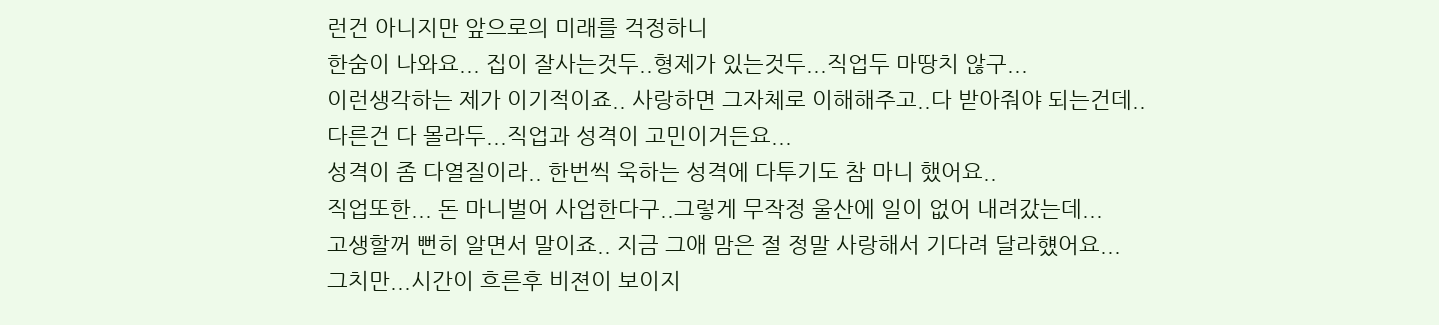런건 아니지만 앞으로의 미래를 걱정하니
한숨이 나와요... 집이 잘사는것두..형제가 있는것두...직업두 마땅치 않구...
이런생각하는 제가 이기적이죠.. 사랑하면 그자체로 이해해주고..다 받아줘야 되는건데..
다른건 다 몰라두...직업과 성격이 고민이거든요...
성격이 좀 다열질이라.. 한번씩 욱하는 성격에 다투기도 참 마니 했어요..
직업또한... 돈 마니벌어 사업한다구..그렇게 무작정 울산에 일이 없어 내려갔는데...
고생할꺼 뻔히 알면서 말이죠.. 지금 그애 맘은 절 정말 사랑해서 기다려 달라헀어요...
그치만...시간이 흐른후 비젼이 보이지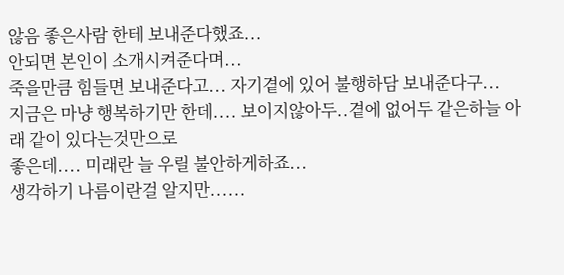않음 좋은사람 한테 보내준다했죠...
안되면 본인이 소개시켜준다며...
죽을만큼 힘들면 보내준다고... 자기곁에 있어 불행하담 보내준다구...
지금은 마냥 행복하기만 한데.... 보이지않아두..곁에 없어두 같은하늘 아래 같이 있다는것만으로
좋은데.... 미래란 늘 우릴 불안하게하죠...
생각하기 나름이란걸 알지만......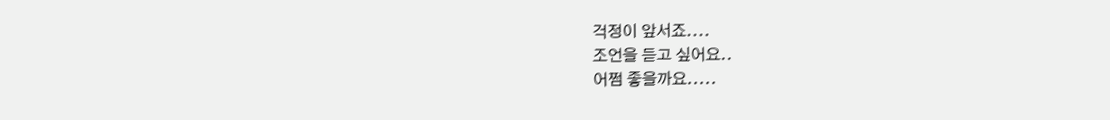걱정이 앞서죠....
조언을 듣고 싶어요..
어쩜 좋을까요.....